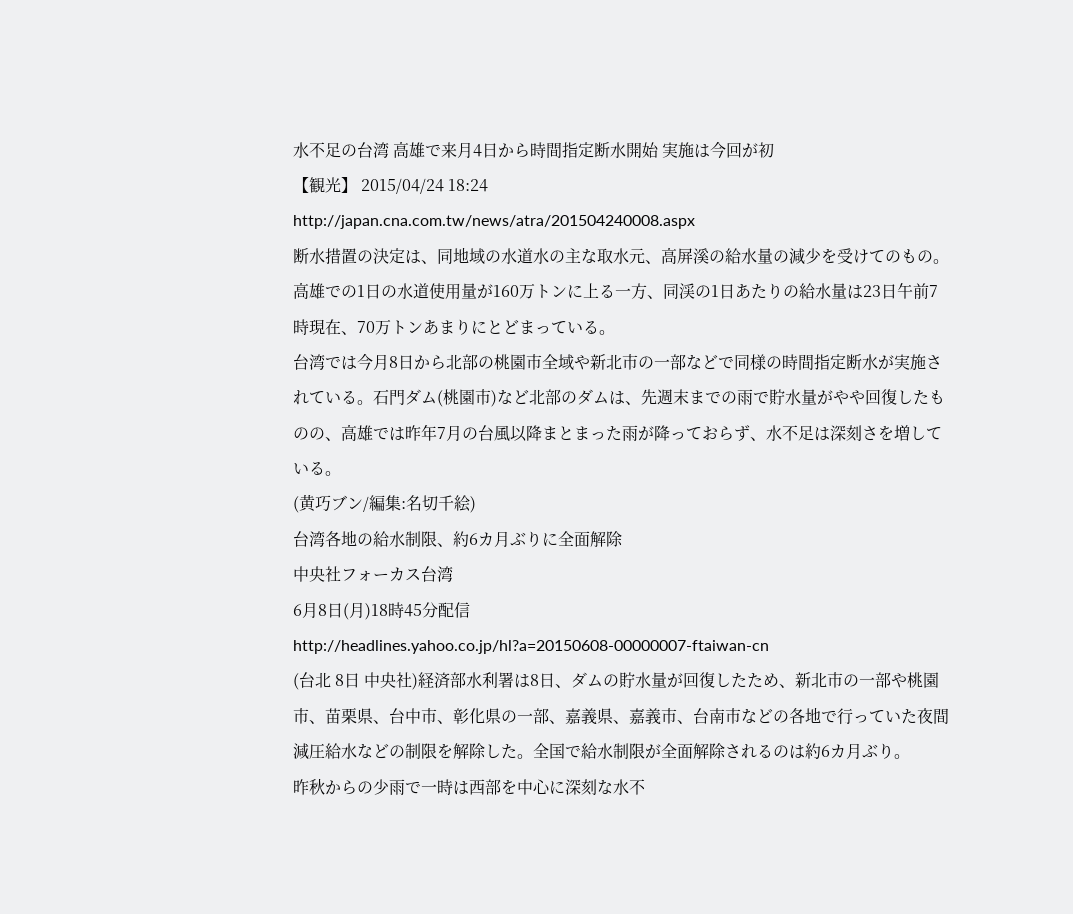水不足の台湾 高雄で来月4日から時間指定断水開始 実施は今回が初
【観光】 2015/04/24 18:24
http://japan.cna.com.tw/news/atra/201504240008.aspx
断水措置の決定は、同地域の水道水の主な取水元、高屏溪の給水量の減少を受けてのもの。高雄での1日の水道使用量が160万トンに上る一方、同渓の1日あたりの給水量は23日午前7時現在、70万トンあまりにとどまっている。
台湾では今月8日から北部の桃園市全域や新北市の一部などで同様の時間指定断水が実施されている。石門ダム(桃園市)など北部のダムは、先週末までの雨で貯水量がやや回復したものの、高雄では昨年7月の台風以降まとまった雨が降っておらず、水不足は深刻さを増している。
(黄巧ブン/編集:名切千絵)
台湾各地の給水制限、約6カ月ぶりに全面解除
中央社フォーカス台湾
6月8日(月)18時45分配信
http://headlines.yahoo.co.jp/hl?a=20150608-00000007-ftaiwan-cn
(台北 8日 中央社)経済部水利署は8日、ダムの貯水量が回復したため、新北市の一部や桃園市、苗栗県、台中市、彰化県の一部、嘉義県、嘉義市、台南市などの各地で行っていた夜間減圧給水などの制限を解除した。全国で給水制限が全面解除されるのは約6カ月ぶり。
昨秋からの少雨で一時は西部を中心に深刻な水不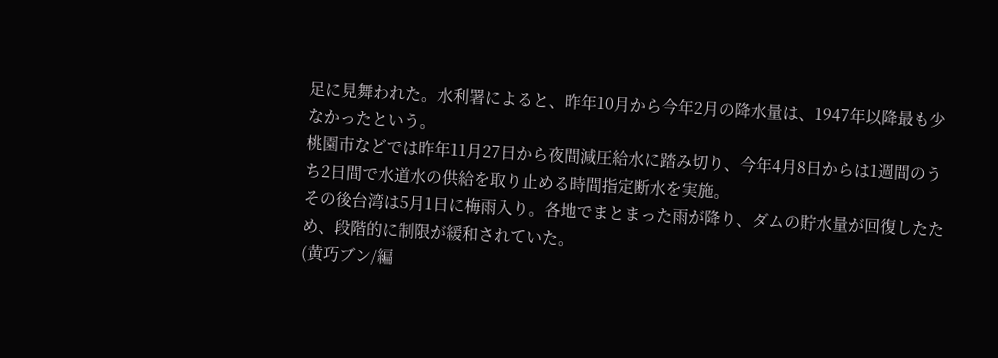足に見舞われた。水利署によると、昨年10月から今年2月の降水量は、1947年以降最も少なかったという。
桃園市などでは昨年11月27日から夜間減圧給水に踏み切り、今年4月8日からは1週間のうち2日間で水道水の供給を取り止める時間指定断水を実施。
その後台湾は5月1日に梅雨入り。各地でまとまった雨が降り、ダムの貯水量が回復したため、段階的に制限が緩和されていた。
(黄巧ブン/編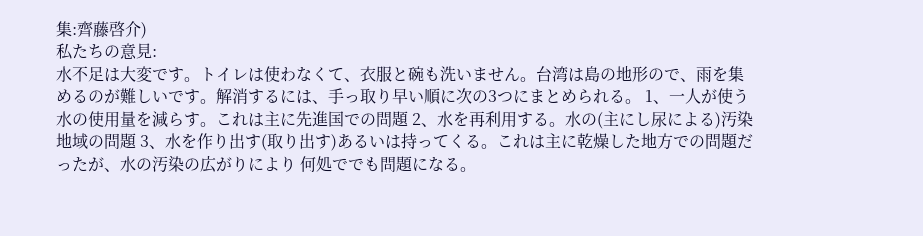集:齊藤啓介)
私たちの意見:
水不足は大変です。トイレは使わなくて、衣服と碗も洗いません。台湾は島の地形ので、雨を集めるのが難しいです。解消するには、手っ取り早い順に次の3つにまとめられる。 1、一人が使う水の使用量を減らす。これは主に先進国での問題 2、水を再利用する。水の(主にし尿による)汚染地域の問題 3、水を作り出す(取り出す)あるいは持ってくる。これは主に乾燥した地方での問題だったが、水の汚染の広がりにより 何処ででも問題になる。